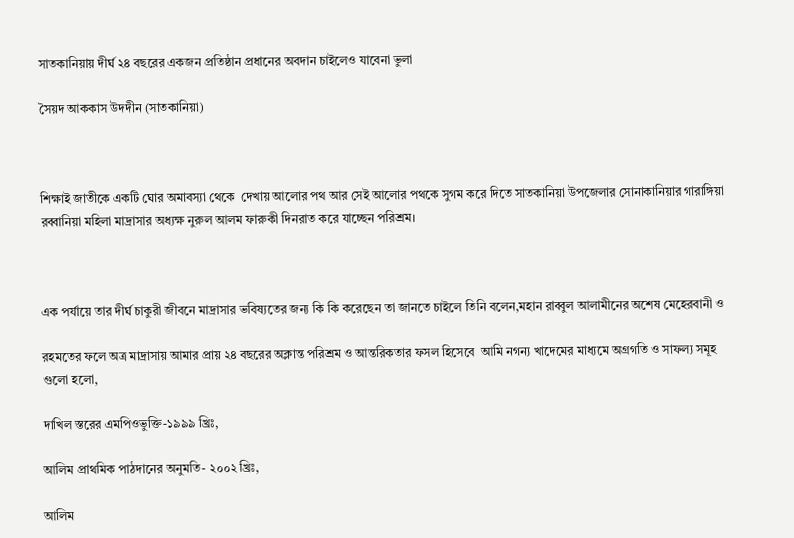সাতকানিয়ায় দীর্ঘ ২৪ বছরের একজন প্রতিষ্ঠান প্রধানের অবদান চাইলেও যাবেনা ভুলা

সৈয়দ আককাস উদদীন (সাতকানিয়া)



শিক্ষাই জাতীকে একটি ঘোর অমাবস্যা থেকে  দেখায় আলোর পথ আর সেই আলোর পথকে সুগম করে দিতে সাতকানিয়া উপজেলার সোনাকানিয়ার গারাঙ্গিয়া রব্বানিয়া মহিলা মাদ্রাসার অধ্যক্ষ নুরুল আলম ফারুকী দিনরাত করে যাচ্ছেন পরিশ্রম।



এক পর্যায়ে তার দীর্ঘ চাকুরী জীবনে মাদ্রাসার ভবিষ্যতের জন্য কি কি করেছেন তা জানতে চাইলে তিনি বলেন,মহান রাব্বুল আলামীনের অশেষ মেহেরবানী ও

রহমতের ফলে অত্র মাদ্রাসায় আমার প্রায় ২৪ বছরের অক্লান্ত পরিশ্রম ও আন্তরিকতার ফসল হিসেবে  আমি নগন্য খাদেমের মাধ্যমে অগ্রগতি ও সাফল্য সমূহ গুলো হলো,

দাখিল স্তরের এমপিওভুক্তি-১৯৯৯ খ্রিঃ,

আলিম প্রাথমিক পাঠদানের অনুমতি- ২০০২ খ্রিঃ,

আলিম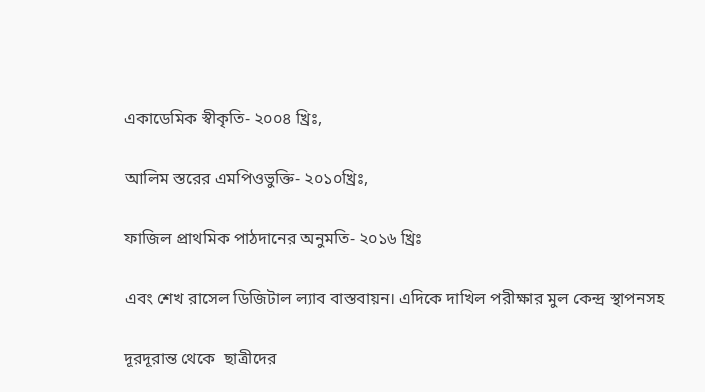একাডেমিক স্বীকৃতি- ২০০৪ খ্রিঃ,

আলিম স্তরের এমপিওভুক্তি- ২০১০খ্রিঃ,

ফাজিল প্রাথমিক পাঠদানের অনুমতি- ২০১৬ খ্রিঃ

এবং শেখ রাসেল ডিজিটাল ল্যাব বাস্তবায়ন। এদিকে দাখিল পরীক্ষার মুল কেন্দ্র স্থাপনসহ

দূরদূরান্ত থেকে  ছাত্রীদের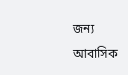জন্য আবাসিক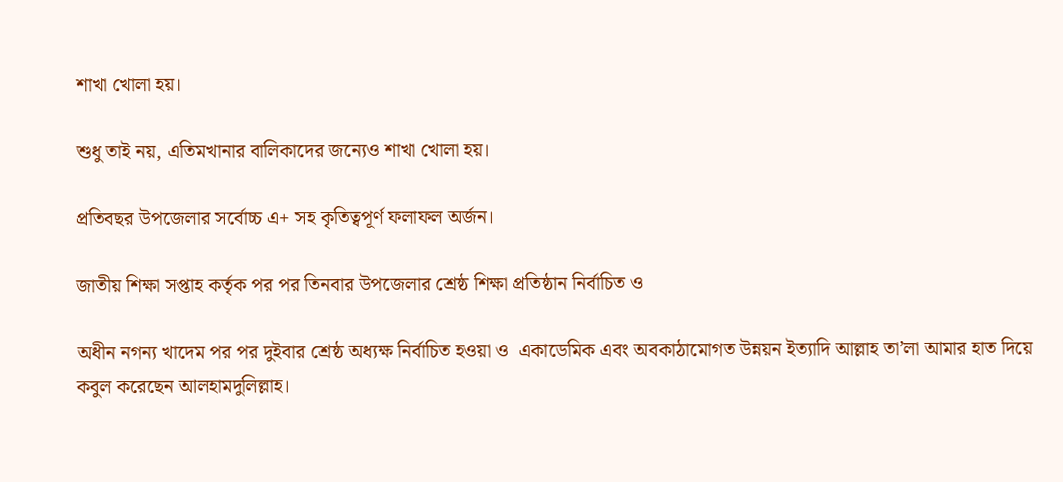শাখা খোলা হয়।

শুধু তাই নয়, এতিমখানার বালিকাদের জন্যেও শাখা খোলা হয়।

প্রতিবছর উপজেলার সর্বোচ্চ এ+ সহ কৃতিত্বপূর্ণ ফলাফল অর্জন।

জাতীয় শিক্ষা সপ্তাহ কর্তৃক পর পর তিনবার উপজেলার শ্রেষ্ঠ শিক্ষা প্রতিষ্ঠান নির্বাচিত ও

অধীন নগন্য খাদেম পর পর দুইবার শ্রেষ্ঠ অধ্যক্ষ নির্বাচিত হওয়া ও  একাডেমিক এবং অবকাঠামোগত উন্নয়ন ইত্যাদি আল্লাহ তা’লা আমার হাত দিয়ে কবুল করেছেন আলহামদুলিল্লাহ।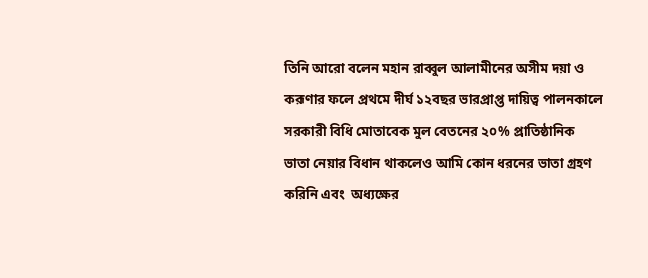তিনি আরো বলেন মহান রাব্বুল আলামীনের অসীম দয়া ও করূণার ফলে প্রথমে দীর্ঘ ১২বছর ভারপ্রাপ্ত দায়িত্ব পালনকালে সরকারী বিধি মোতাবেক মুল বেতনের ২০% প্রাতিষ্ঠানিক ভাতা নেয়ার বিধান থাকলেও আমি কোন ধরনের ভাতা গ্রহণ করিনি এবং  অধ্যক্ষের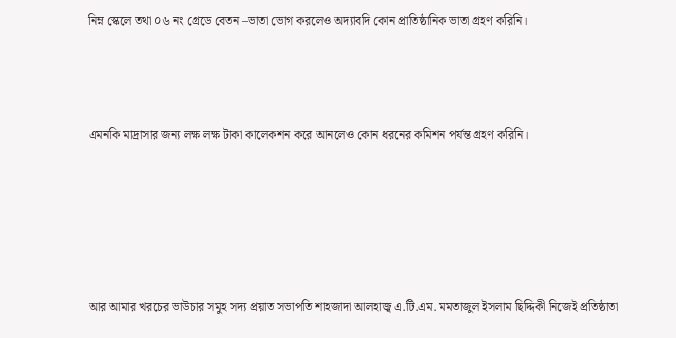নিম্ন স্কেলে তথা ০৬ নং গ্রেডে বেতন –ভাতা ভোগ করলেও অদ্যাবদি কোন প্রাতিষ্ঠানিক ভাতা গ্রহণ করিনি।



এমনকি মাদ্রাসার জন্য লক্ষ লক্ষ টাকা কালেকশন করে আনলেও কোন ধরনের কমিশন পর্যন্ত গ্রহণ করিনি।





আর আমার খরচের ভাউচার সমুহ সদ্য প্রয়াত সভাপতি শাহজাদা আলহাজ্ব এ.টি.এম. মমতাজুল ইসলাম ছিদ্দিকী নিজেই প্রতিষ্ঠাতা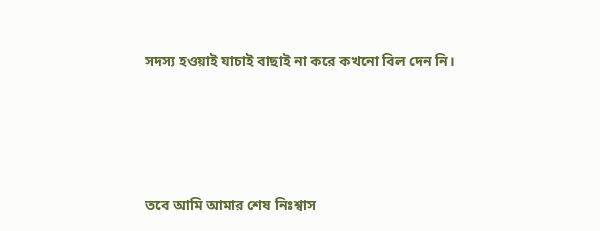সদস্য হওয়াই যাচাই বাছাই না করে কখনো বিল দেন নি।





তবে আমি আমার শেষ নিঃশ্বাস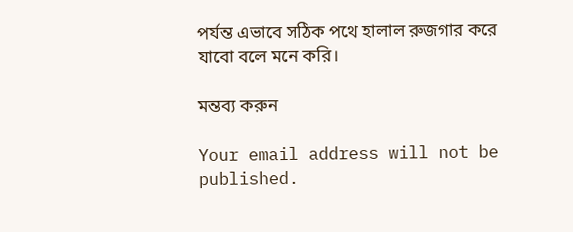পর্যন্ত এভাবে সঠিক পথে হালাল রুজগার করে যাবো বলে মনে করি।

মন্তব্য করুন

Your email address will not be published.